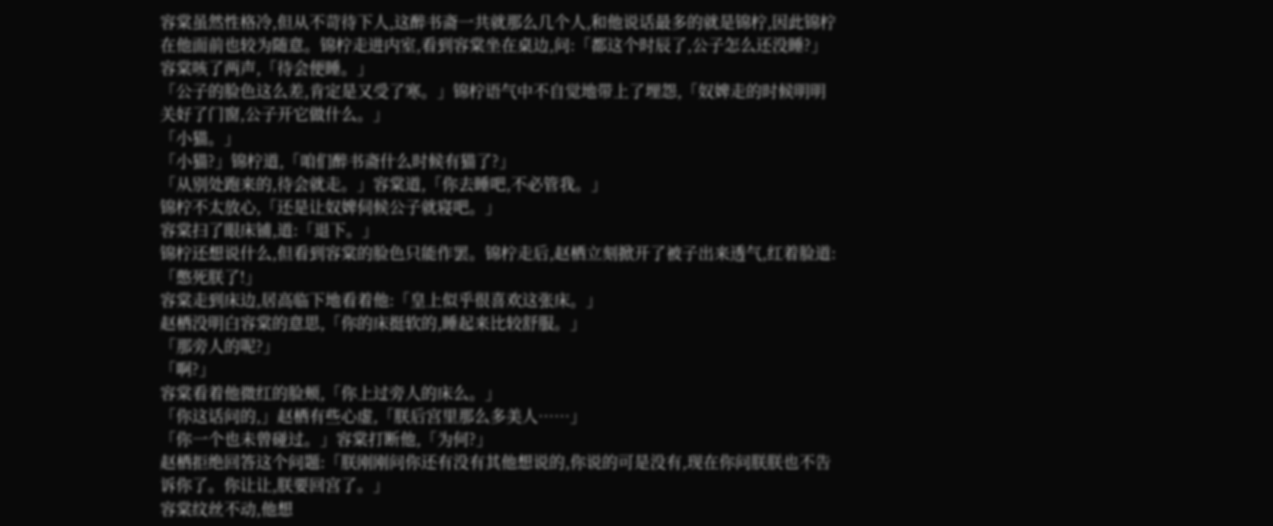容棠虽然性格冷,但从不苛待下人,这醉书斋一共就那么几个人,和他说话最多的就是锦柠,因此锦柠在他面前也较为随意。锦柠走进内室,看到容棠坐在桌边,问:「都这个时辰了,公子怎么还没睡?」
容棠咳了两声,「待会便睡。」
「公子的脸色这么差,肯定是又受了寒。」锦柠语气中不自觉地带上了埋怨,「奴婢走的时候明明关好了门窗,公子开它做什么。」
「小猫。」
「小猫?」锦柠道,「咱们醉书斋什么时候有猫了?」
「从别处跑来的,待会就走。」容棠道,「你去睡吧,不必管我。」
锦柠不太放心,「还是让奴婢伺候公子就寝吧。」
容棠扫了眼床铺,道:「退下。」
锦柠还想说什么,但看到容棠的脸色只能作罢。锦柠走后,赵栖立刻掀开了被子出来透气,红着脸道:「憋死朕了!」
容棠走到床边,居高临下地看着他:「皇上似乎很喜欢这张床。」
赵栖没明白容棠的意思,「你的床挺软的,睡起来比较舒服。」
「那旁人的呢?」
「啊?」
容棠看着他微红的脸颊,「你上过旁人的床么。」
「你这话问的,」赵栖有些心虚,「朕后宫里那么多美人……」
「你一个也未曾碰过。」容棠打断他,「为何?」
赵栖拒绝回答这个问题:「朕刚刚问你还有没有其他想说的,你说的可是没有,现在你问朕朕也不告诉你了。你让让,朕要回宫了。」
容棠纹丝不动,他想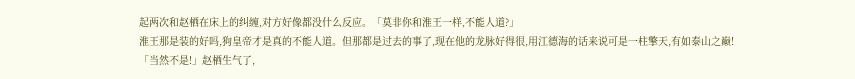起两次和赵栖在床上的纠缠,对方好像都没什么反应。「莫非你和淮王一样,不能人道?」
淮王那是装的好吗,狗皇帝才是真的不能人道。但那都是过去的事了,现在他的龙脉好得很,用江德海的话来说可是一柱擎天,有如泰山之巅!
「当然不是!」赵栖生气了,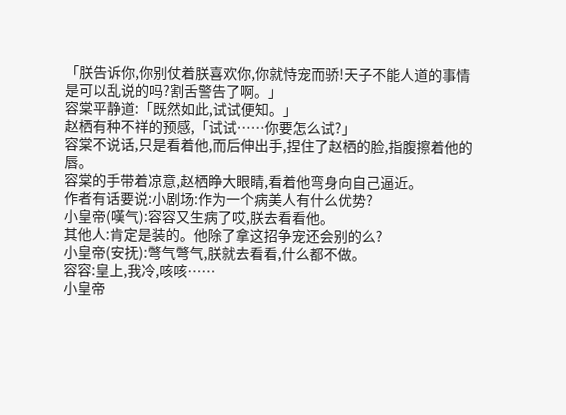「朕告诉你,你别仗着朕喜欢你,你就恃宠而骄!天子不能人道的事情是可以乱说的吗?割舌警告了啊。」
容棠平静道:「既然如此,试试便知。」
赵栖有种不祥的预感,「试试……你要怎么试?」
容棠不说话,只是看着他,而后伸出手,捏住了赵栖的脸,指腹擦着他的唇。
容棠的手带着凉意,赵栖睁大眼睛,看着他弯身向自己逼近。
作者有话要说:小剧场:作为一个病美人有什么优势?
小皇帝(嘆气):容容又生病了哎,朕去看看他。
其他人:肯定是装的。他除了拿这招争宠还会别的么?
小皇帝(安抚):彆气彆气,朕就去看看,什么都不做。
容容:皇上,我冷,咳咳……
小皇帝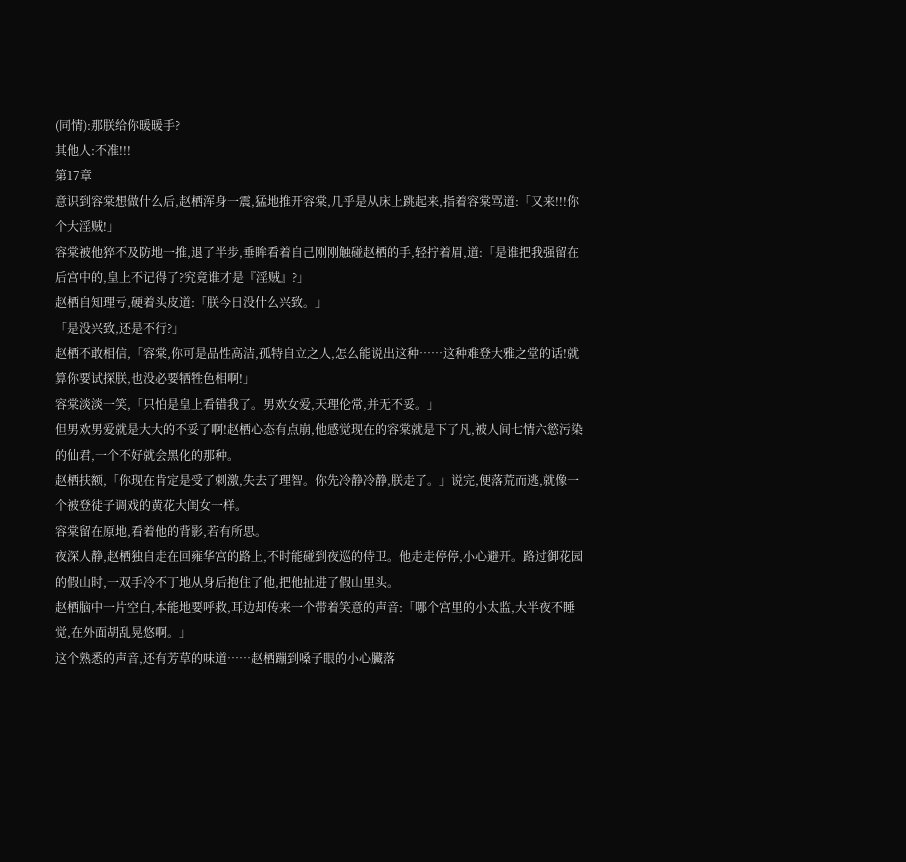(同情):那朕给你暖暖手?
其他人:不准!!!
第17章
意识到容棠想做什么后,赵栖浑身一震,猛地推开容棠,几乎是从床上跳起来,指着容棠骂道:「又来!!!你个大淫贼!」
容棠被他猝不及防地一推,退了半步,垂眸看着自己刚刚触碰赵栖的手,轻拧着眉,道:「是谁把我强留在后宫中的,皇上不记得了?究竟谁才是『淫贼』?」
赵栖自知理亏,硬着头皮道:「朕今日没什么兴致。」
「是没兴致,还是不行?」
赵栖不敢相信,「容棠,你可是品性高洁,孤特自立之人,怎么能说出这种……这种难登大雅之堂的话!就算你要试探朕,也没必要牺牲色相啊!」
容棠淡淡一笑,「只怕是皇上看错我了。男欢女爱,天理伦常,并无不妥。」
但男欢男爱就是大大的不妥了啊!赵栖心态有点崩,他感觉现在的容棠就是下了凡,被人间七情六慾污染的仙君,一个不好就会黑化的那种。
赵栖扶额,「你现在肯定是受了刺激,失去了理智。你先冷静冷静,朕走了。」说完,便落荒而逃,就像一个被登徒子调戏的黄花大闺女一样。
容棠留在原地,看着他的背影,若有所思。
夜深人静,赵栖独自走在回雍华宫的路上,不时能碰到夜巡的侍卫。他走走停停,小心避开。路过御花园的假山时,一双手冷不丁地从身后抱住了他,把他扯进了假山里头。
赵栖脑中一片空白,本能地要呼救,耳边却传来一个带着笑意的声音:「哪个宫里的小太监,大半夜不睡觉,在外面胡乱晃悠啊。」
这个熟悉的声音,还有芳草的味道……赵栖蹦到嗓子眼的小心臟落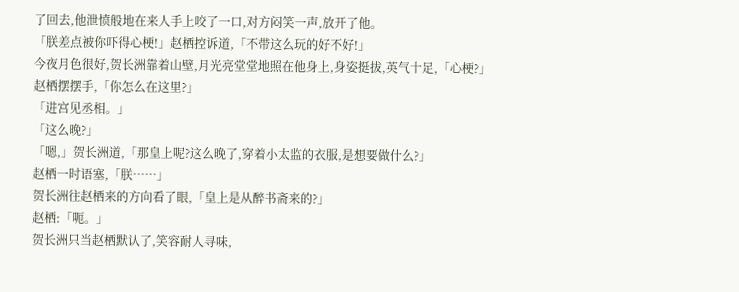了回去,他泄愤般地在来人手上咬了一口,对方闷笑一声,放开了他。
「朕差点被你吓得心梗!」赵栖控诉道,「不带这么玩的好不好!」
今夜月色很好,贺长洲靠着山壁,月光亮堂堂地照在他身上,身姿挺拔,英气十足,「心梗?」
赵栖摆摆手,「你怎么在这里?」
「进宫见丞相。」
「这么晚?」
「嗯,」贺长洲道,「那皇上呢?这么晚了,穿着小太监的衣服,是想要做什么?」
赵栖一时语塞,「朕……」
贺长洲往赵栖来的方向看了眼,「皇上是从醉书斋来的?」
赵栖:「呃。」
贺长洲只当赵栖默认了,笑容耐人寻味,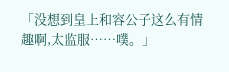「没想到皇上和容公子这么有情趣啊,太监服……噗。」